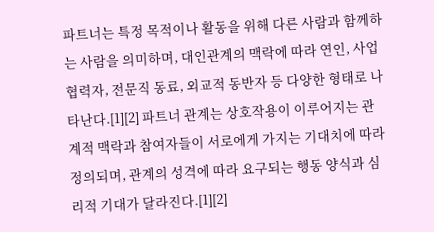파트너는 특정 목적이나 활동을 위해 다른 사람과 함께하는 사람을 의미하며, 대인관계의 맥락에 따라 연인, 사업 협력자, 전문직 동료, 외교적 동반자 등 다양한 형태로 나타난다.[1][2] 파트너 관계는 상호작용이 이루어지는 관계적 맥락과 참여자들이 서로에게 가지는 기대치에 따라 정의되며, 관계의 성격에 따라 요구되는 행동 양식과 심리적 기대가 달라진다.[1][2]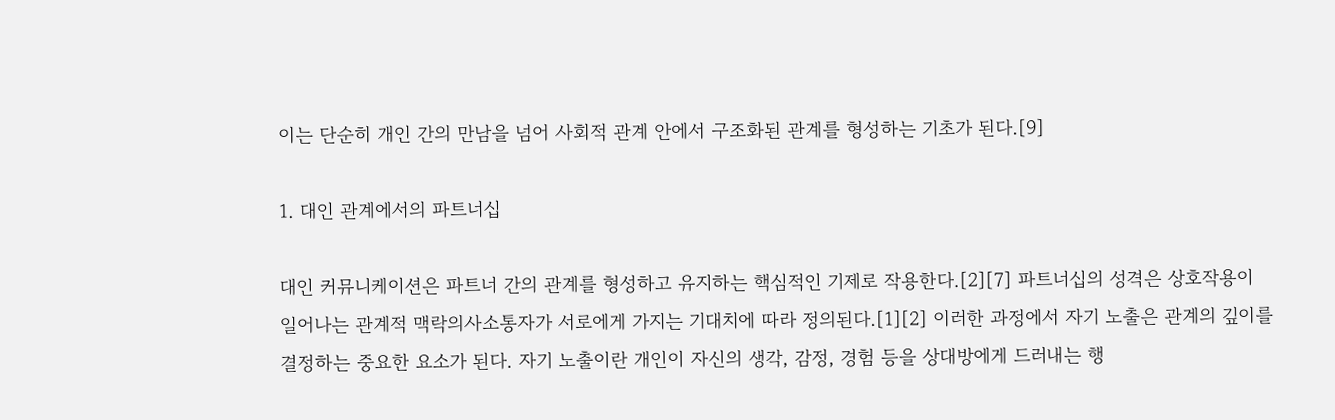이는 단순히 개인 간의 만남을 넘어 사회적 관계 안에서 구조화된 관계를 형성하는 기초가 된다.[9]

1. 대인 관계에서의 파트너십

대인 커뮤니케이션은 파트너 간의 관계를 형성하고 유지하는 핵심적인 기제로 작용한다.[2][7] 파트너십의 성격은 상호작용이 일어나는 관계적 맥락의사소통자가 서로에게 가지는 기대치에 따라 정의된다.[1][2] 이러한 과정에서 자기 노출은 관계의 깊이를 결정하는 중요한 요소가 된다. 자기 노출이란 개인이 자신의 생각, 감정, 경험 등을 상대방에게 드러내는 행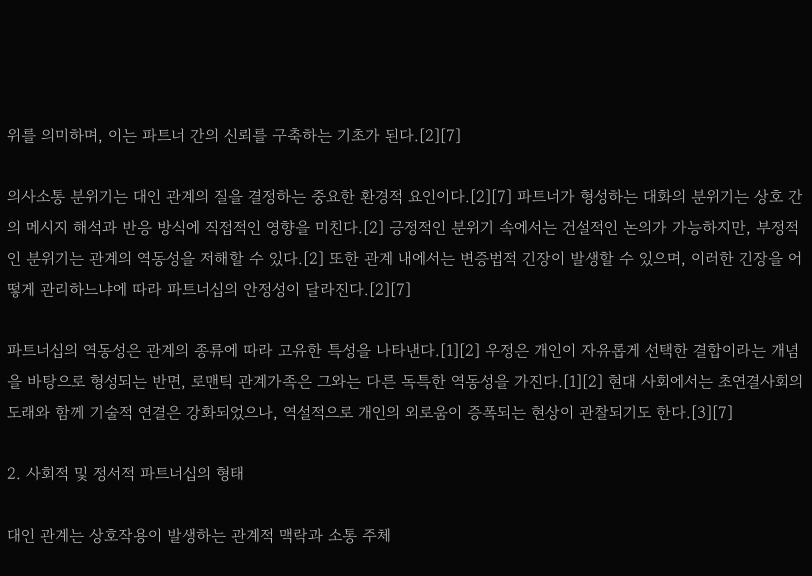위를 의미하며, 이는 파트너 간의 신뢰를 구축하는 기초가 된다.[2][7]

의사소통 분위기는 대인 관계의 질을 결정하는 중요한 환경적 요인이다.[2][7] 파트너가 형성하는 대화의 분위기는 상호 간의 메시지 해석과 반응 방식에 직접적인 영향을 미친다.[2] 긍정적인 분위기 속에서는 건설적인 논의가 가능하지만, 부정적인 분위기는 관계의 역동성을 저해할 수 있다.[2] 또한 관계 내에서는 변증법적 긴장이 발생할 수 있으며, 이러한 긴장을 어떻게 관리하느냐에 따라 파트너십의 안정성이 달라진다.[2][7]

파트너십의 역동성은 관계의 종류에 따라 고유한 특성을 나타낸다.[1][2] 우정은 개인이 자유롭게 선택한 결합이라는 개념을 바탕으로 형성되는 반면, 로맨틱 관계가족은 그와는 다른 독특한 역동성을 가진다.[1][2] 현대 사회에서는 초연결사회의 도래와 함께 기술적 연결은 강화되었으나, 역설적으로 개인의 외로움이 증폭되는 현상이 관찰되기도 한다.[3][7]

2. 사회적 및 정서적 파트너십의 형태

대인 관계는 상호작용이 발생하는 관계적 맥락과 소통 주체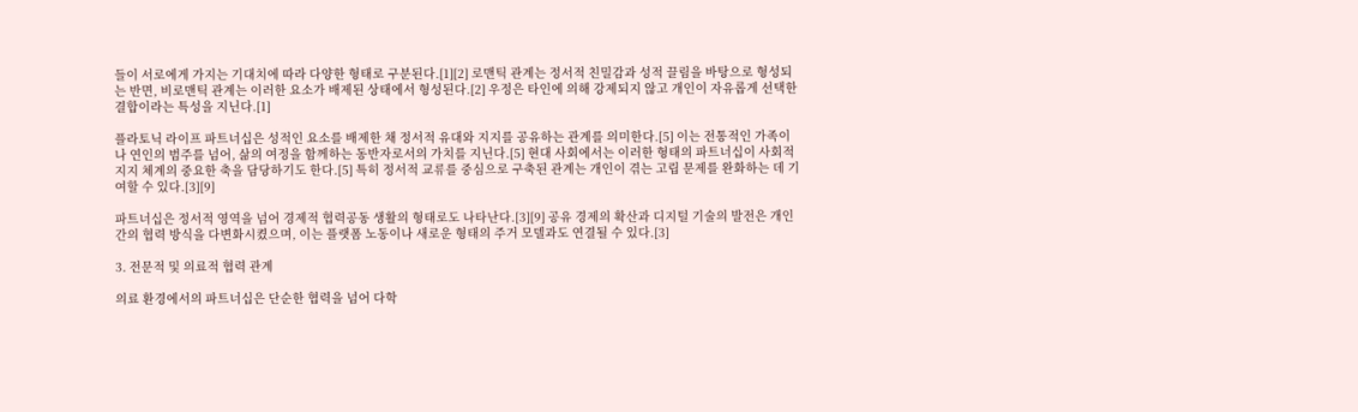들이 서로에게 가지는 기대치에 따라 다양한 형태로 구분된다.[1][2] 로맨틱 관계는 정서적 친밀감과 성적 끌림을 바탕으로 형성되는 반면, 비로맨틱 관계는 이러한 요소가 배제된 상태에서 형성된다.[2] 우정은 타인에 의해 강제되지 않고 개인이 자유롭게 선택한 결합이라는 특성을 지닌다.[1]

플라토닉 라이프 파트너십은 성적인 요소를 배제한 채 정서적 유대와 지지를 공유하는 관계를 의미한다.[5] 이는 전통적인 가족이나 연인의 범주를 넘어, 삶의 여정을 함께하는 동반자로서의 가치를 지닌다.[5] 현대 사회에서는 이러한 형태의 파트너십이 사회적 지지 체계의 중요한 축을 담당하기도 한다.[5] 특히 정서적 교류를 중심으로 구축된 관계는 개인이 겪는 고립 문제를 완화하는 데 기여할 수 있다.[3][9]

파트너십은 정서적 영역을 넘어 경제적 협력공동 생활의 형태로도 나타난다.[3][9] 공유 경제의 확산과 디지털 기술의 발전은 개인 간의 협력 방식을 다변화시켰으며, 이는 플랫폼 노동이나 새로운 형태의 주거 모델과도 연결될 수 있다.[3]

3. 전문적 및 의료적 협력 관계

의료 환경에서의 파트너십은 단순한 협력을 넘어 다학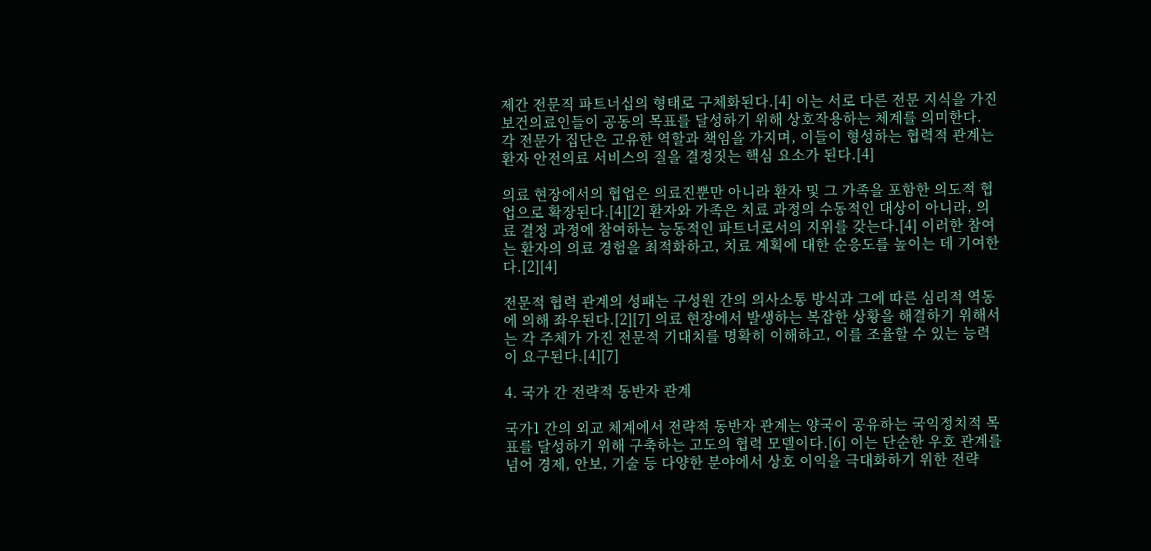제간 전문직 파트너십의 형태로 구체화된다.[4] 이는 서로 다른 전문 지식을 가진 보건의료인들이 공동의 목표를 달성하기 위해 상호작용하는 체계를 의미한다. 각 전문가 집단은 고유한 역할과 책임을 가지며, 이들이 형성하는 협력적 관계는 환자 안전의료 서비스의 질을 결정짓는 핵심 요소가 된다.[4]

의료 현장에서의 협업은 의료진뿐만 아니라 환자 및 그 가족을 포함한 의도적 협업으로 확장된다.[4][2] 환자와 가족은 치료 과정의 수동적인 대상이 아니라, 의료 결정 과정에 참여하는 능동적인 파트너로서의 지위를 갖는다.[4] 이러한 참여는 환자의 의료 경험을 최적화하고, 치료 계획에 대한 순응도를 높이는 데 기여한다.[2][4]

전문적 협력 관계의 성패는 구성원 간의 의사소통 방식과 그에 따른 심리적 역동에 의해 좌우된다.[2][7] 의료 현장에서 발생하는 복잡한 상황을 해결하기 위해서는 각 주체가 가진 전문적 기대치를 명확히 이해하고, 이를 조율할 수 있는 능력이 요구된다.[4][7]

4. 국가 간 전략적 동반자 관계

국가1 간의 외교 체계에서 전략적 동반자 관계는 양국이 공유하는 국익정치적 목표를 달성하기 위해 구축하는 고도의 협력 모델이다.[6] 이는 단순한 우호 관계를 넘어 경제, 안보, 기술 등 다양한 분야에서 상호 이익을 극대화하기 위한 전략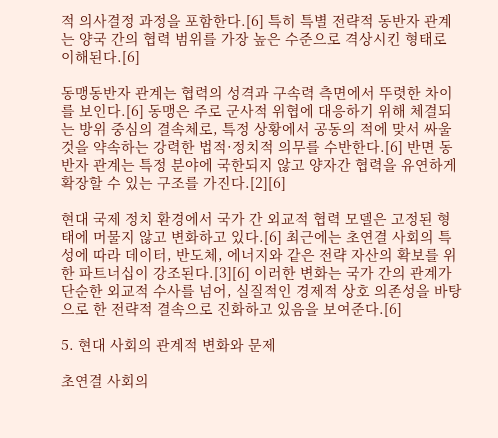적 의사결정 과정을 포함한다.[6] 특히 특별 전략적 동반자 관계는 양국 간의 협력 범위를 가장 높은 수준으로 격상시킨 형태로 이해된다.[6]

동맹동반자 관계는 협력의 성격과 구속력 측면에서 뚜렷한 차이를 보인다.[6] 동맹은 주로 군사적 위협에 대응하기 위해 체결되는 방위 중심의 결속체로, 특정 상황에서 공동의 적에 맞서 싸울 것을 약속하는 강력한 법적·정치적 의무를 수반한다.[6] 반면 동반자 관계는 특정 분야에 국한되지 않고 양자간 협력을 유연하게 확장할 수 있는 구조를 가진다.[2][6]

현대 국제 정치 환경에서 국가 간 외교적 협력 모델은 고정된 형태에 머물지 않고 변화하고 있다.[6] 최근에는 초연결 사회의 특성에 따라 데이터, 반도체, 에너지와 같은 전략 자산의 확보를 위한 파트너십이 강조된다.[3][6] 이러한 변화는 국가 간의 관계가 단순한 외교적 수사를 넘어, 실질적인 경제적 상호 의존성을 바탕으로 한 전략적 결속으로 진화하고 있음을 보여준다.[6]

5. 현대 사회의 관계적 변화와 문제

초연결 사회의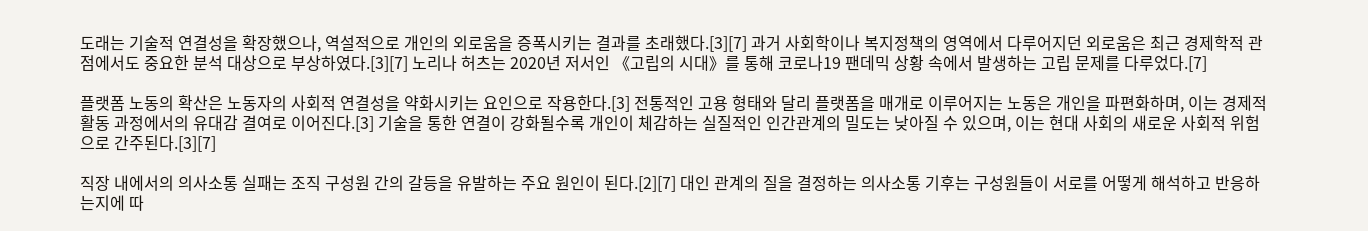도래는 기술적 연결성을 확장했으나, 역설적으로 개인의 외로움을 증폭시키는 결과를 초래했다.[3][7] 과거 사회학이나 복지정책의 영역에서 다루어지던 외로움은 최근 경제학적 관점에서도 중요한 분석 대상으로 부상하였다.[3][7] 노리나 허츠는 2020년 저서인 《고립의 시대》를 통해 코로나19 팬데믹 상황 속에서 발생하는 고립 문제를 다루었다.[7]

플랫폼 노동의 확산은 노동자의 사회적 연결성을 약화시키는 요인으로 작용한다.[3] 전통적인 고용 형태와 달리 플랫폼을 매개로 이루어지는 노동은 개인을 파편화하며, 이는 경제적 활동 과정에서의 유대감 결여로 이어진다.[3] 기술을 통한 연결이 강화될수록 개인이 체감하는 실질적인 인간관계의 밀도는 낮아질 수 있으며, 이는 현대 사회의 새로운 사회적 위험으로 간주된다.[3][7]

직장 내에서의 의사소통 실패는 조직 구성원 간의 갈등을 유발하는 주요 원인이 된다.[2][7] 대인 관계의 질을 결정하는 의사소통 기후는 구성원들이 서로를 어떻게 해석하고 반응하는지에 따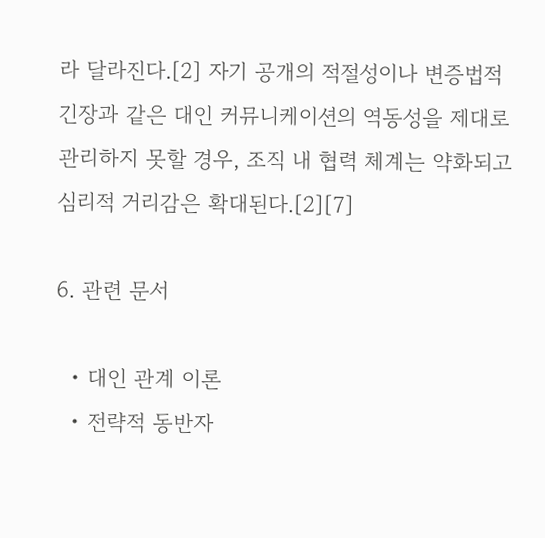라 달라진다.[2] 자기 공개의 적절성이나 변증법적 긴장과 같은 대인 커뮤니케이션의 역동성을 제대로 관리하지 못할 경우, 조직 내 협력 체계는 약화되고 심리적 거리감은 확대된다.[2][7]

6. 관련 문서

  • 대인 관계 이론
  • 전략적 동반자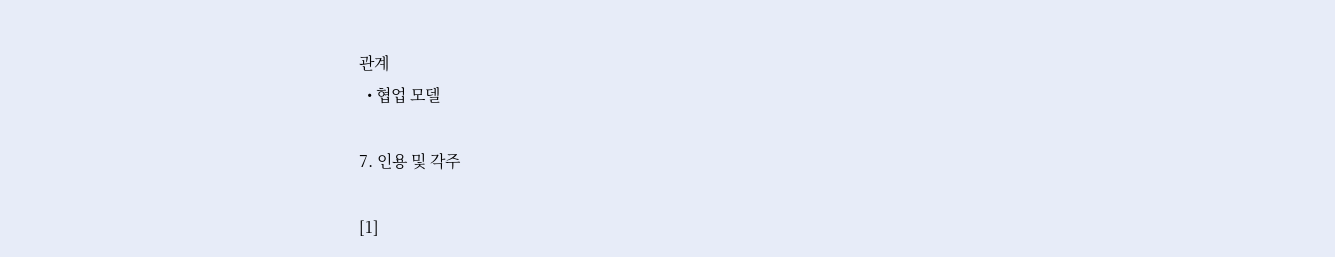관계
  • 협업 모델

7. 인용 및 각주

[1]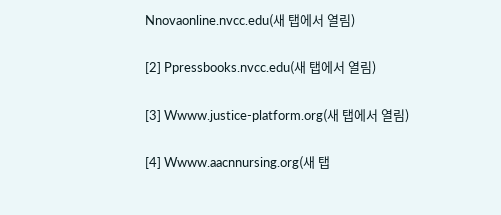Nnovaonline.nvcc.edu(새 탭에서 열림)

[2] Ppressbooks.nvcc.edu(새 탭에서 열림)

[3] Wwww.justice-platform.org(새 탭에서 열림)

[4] Wwww.aacnnursing.org(새 탭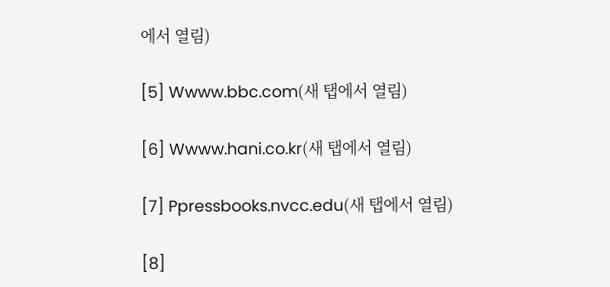에서 열림)

[5] Wwww.bbc.com(새 탭에서 열림)

[6] Wwww.hani.co.kr(새 탭에서 열림)

[7] Ppressbooks.nvcc.edu(새 탭에서 열림)

[8]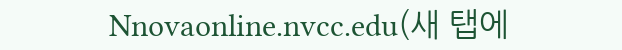Nnovaonline.nvcc.edu(새 탭에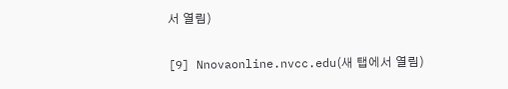서 열림)

[9] Nnovaonline.nvcc.edu(새 탭에서 열림)